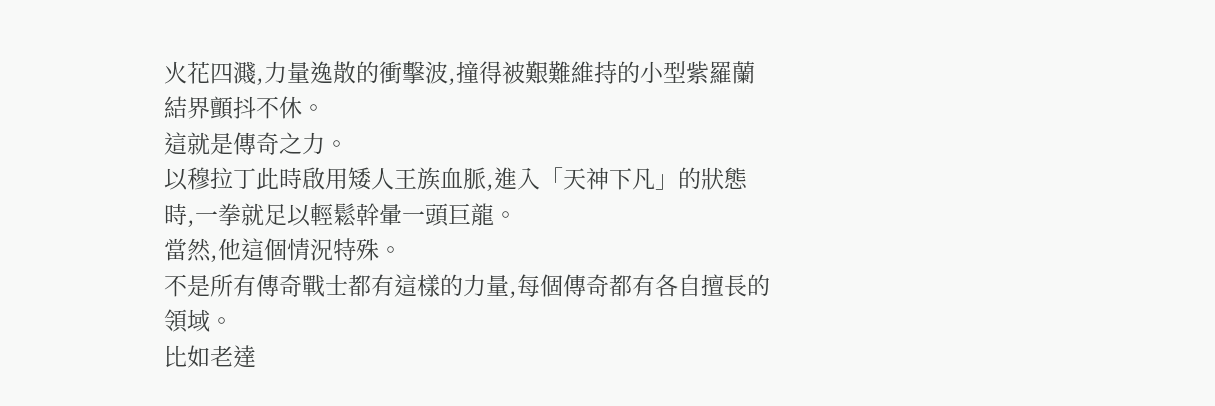火花四濺,力量逸散的衝擊波,撞得被艱難維持的小型紫羅蘭結界顫抖不休。
這就是傳奇之力。
以穆拉丁此時啟用矮人王族血脈,進入「天神下凡」的狀態時,一拳就足以輕鬆幹暈一頭巨龍。
當然,他這個情況特殊。
不是所有傳奇戰士都有這樣的力量,每個傳奇都有各自擅長的領域。
比如老達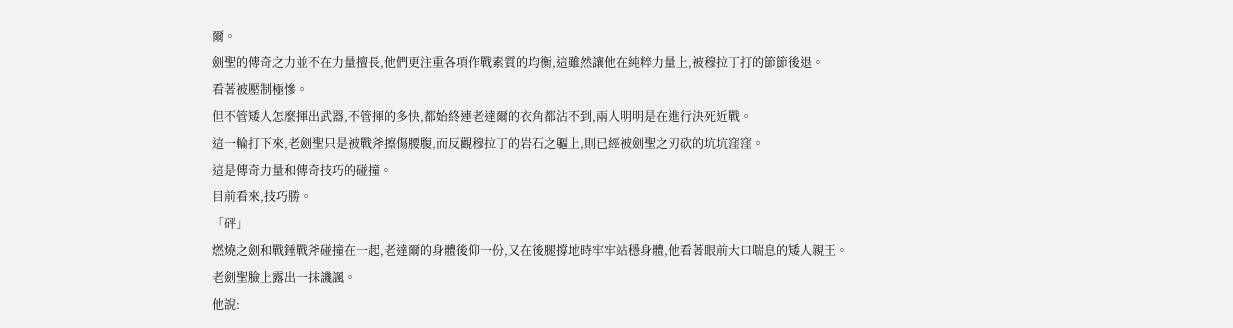爾。
劍聖的傳奇之力並不在力量擅長,他們更注重各項作戰素質的均衡,這雖然讓他在純粹力量上,被穆拉丁打的節節後退。
看著被壓制極慘。
但不管矮人怎麼揮出武器,不管揮的多快,都始終連老達爾的衣角都沾不到,兩人明明是在進行決死近戰。
這一輪打下來,老劍聖只是被戰斧擦傷腰腹,而反觀穆拉丁的岩石之軀上,則已經被劍聖之刃砍的坑坑窪窪。
這是傳奇力量和傳奇技巧的碰撞。
目前看來,技巧勝。
「砰」
燃燒之劍和戰錘戰斧碰撞在一起,老達爾的身體後仰一份,又在後腿撐地時牢牢站穩身體,他看著眼前大口喘息的矮人親王。
老劍聖臉上露出一抹譏諷。
他說: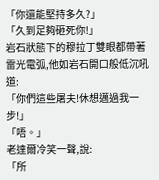「你還能堅持多久?」
「久到足夠砸死你!」
岩石狀態下的穆拉丁雙眼都帶著雷光電弧,他如岩石開口般低沉吼道:
「你們這些屠夫!休想邁過我一步!」
「唔。」
老達爾冷笑一聲,說:
「所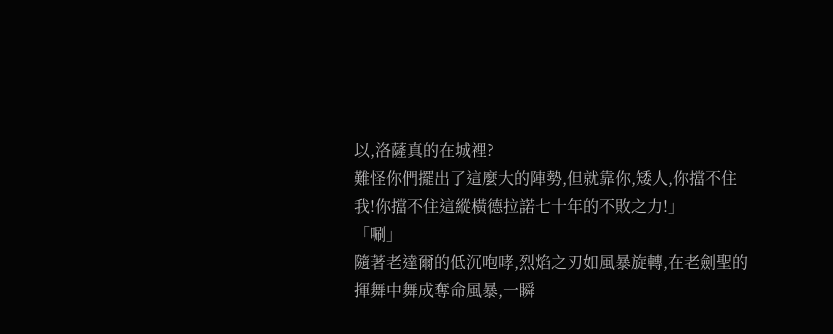以,洛薩真的在城裡?
難怪你們擺出了這麼大的陣勢,但就靠你,矮人,你擋不住我!你擋不住這縱橫德拉諾七十年的不敗之力!」
「唰」
隨著老達爾的低沉咆哮,烈焰之刃如風暴旋轉,在老劍聖的揮舞中舞成奪命風暴,一瞬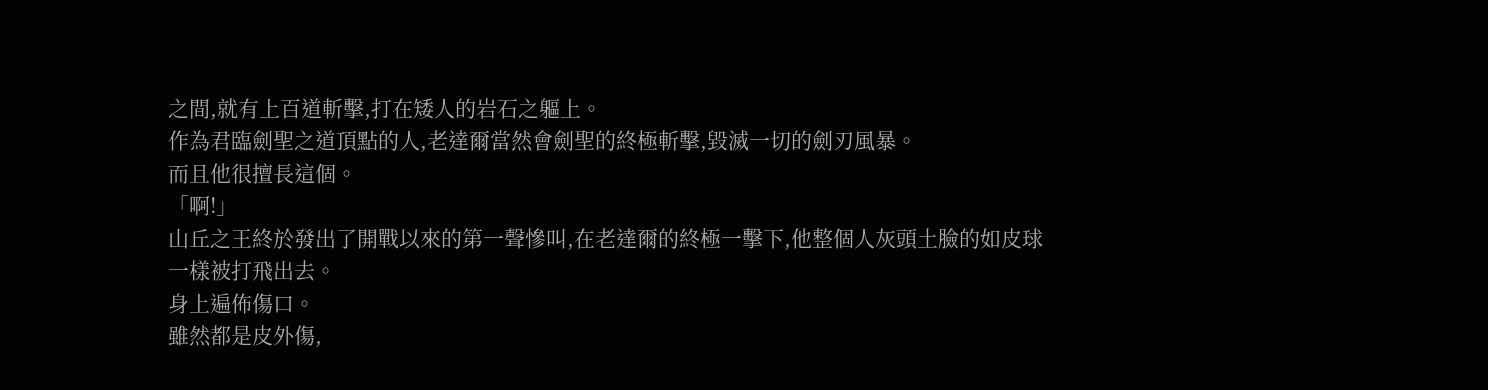之間,就有上百道斬擊,打在矮人的岩石之軀上。
作為君臨劍聖之道頂點的人,老達爾當然會劍聖的終極斬擊,毀滅一切的劍刃風暴。
而且他很擅長這個。
「啊!」
山丘之王終於發出了開戰以來的第一聲慘叫,在老達爾的終極一擊下,他整個人灰頭土臉的如皮球一樣被打飛出去。
身上遍佈傷口。
雖然都是皮外傷,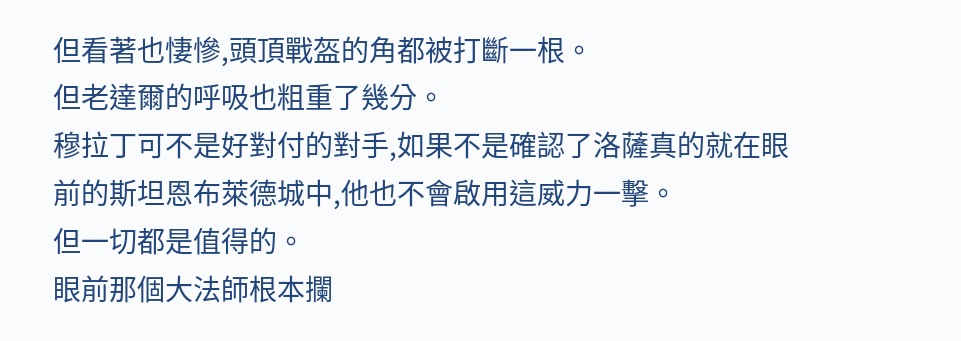但看著也悽慘,頭頂戰盔的角都被打斷一根。
但老達爾的呼吸也粗重了幾分。
穆拉丁可不是好對付的對手,如果不是確認了洛薩真的就在眼前的斯坦恩布萊德城中,他也不會啟用這威力一擊。
但一切都是值得的。
眼前那個大法師根本攔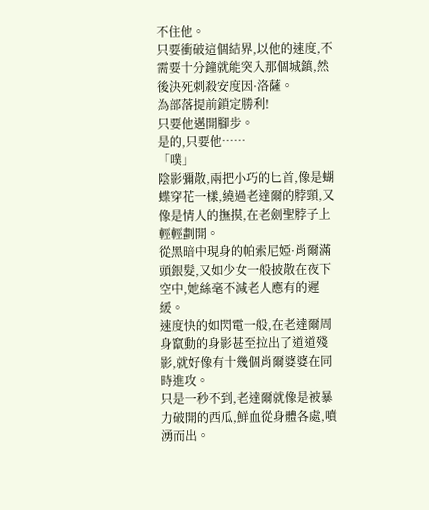不住他。
只要衝破這個結界,以他的速度,不需要十分鐘就能突入那個城鎮,然後決死刺殺安度因·洛薩。
為部落提前鎖定勝利!
只要他邁開腳步。
是的,只要他……
「噗」
陰影彌散,兩把小巧的匕首,像是蝴蝶穿花一樣,繞過老達爾的脖頸,又像是情人的撫摸,在老劍聖脖子上輕輕劃開。
從黑暗中現身的帕索尼婭·肖爾滿頭銀髮,又如少女一般披散在夜下空中,她絲毫不減老人應有的遲緩。
速度快的如閃電一般,在老達爾周身竄動的身影甚至拉出了道道殘影,就好像有十幾個肖爾婆婆在同時進攻。
只是一秒不到,老達爾就像是被暴力破開的西瓜,鮮血從身體各處,噴湧而出。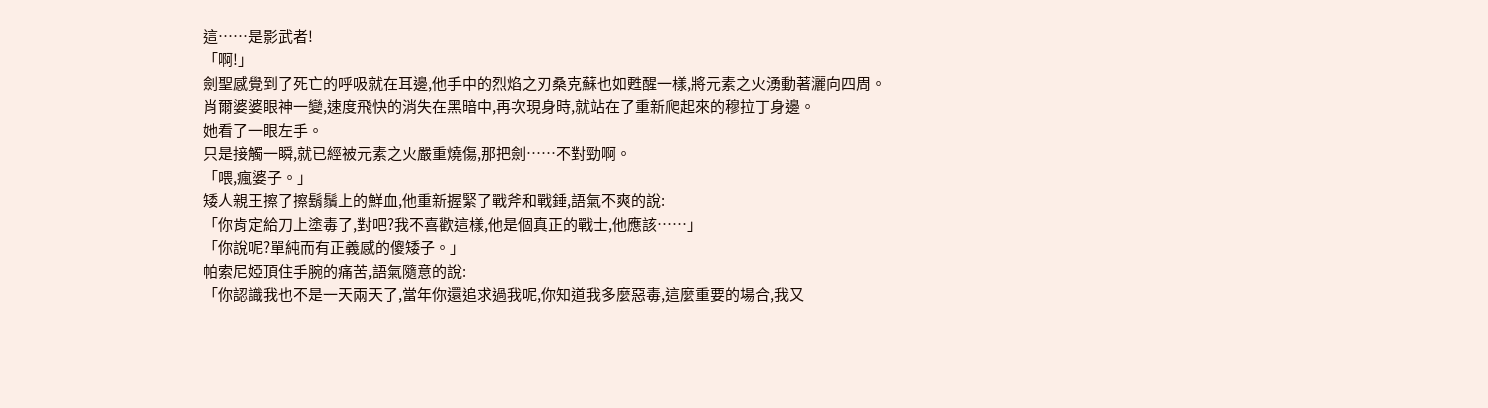這……是影武者!
「啊!」
劍聖感覺到了死亡的呼吸就在耳邊,他手中的烈焰之刃桑克蘇也如甦醒一樣,將元素之火湧動著灑向四周。
肖爾婆婆眼神一變,速度飛快的消失在黑暗中,再次現身時,就站在了重新爬起來的穆拉丁身邊。
她看了一眼左手。
只是接觸一瞬,就已經被元素之火嚴重燒傷,那把劍……不對勁啊。
「喂,瘋婆子。」
矮人親王擦了擦鬍鬚上的鮮血,他重新握緊了戰斧和戰錘,語氣不爽的說:
「你肯定給刀上塗毒了,對吧?我不喜歡這樣,他是個真正的戰士,他應該……」
「你說呢?單純而有正義感的傻矮子。」
帕索尼婭頂住手腕的痛苦,語氣隨意的說:
「你認識我也不是一天兩天了,當年你還追求過我呢,你知道我多麼惡毒,這麼重要的場合,我又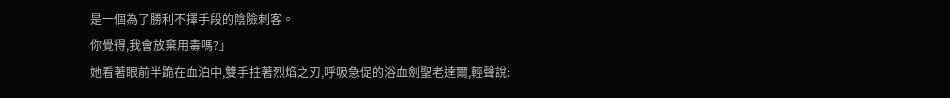是一個為了勝利不擇手段的陰險刺客。
你覺得,我會放棄用毒嗎?」
她看著眼前半跪在血泊中,雙手拄著烈焰之刃,呼吸急促的浴血劍聖老達爾,輕聲說: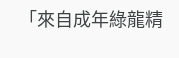「來自成年綠龍精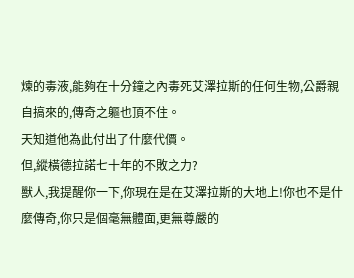煉的毒液,能夠在十分鐘之內毒死艾澤拉斯的任何生物,公爵親自搞來的,傳奇之軀也頂不住。
天知道他為此付出了什麼代價。
但,縱橫德拉諾七十年的不敗之力?
獸人,我提醒你一下,你現在是在艾澤拉斯的大地上!你也不是什麼傳奇,你只是個毫無體面,更無尊嚴的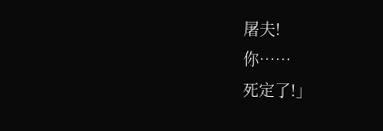屠夫!
你……
死定了!」